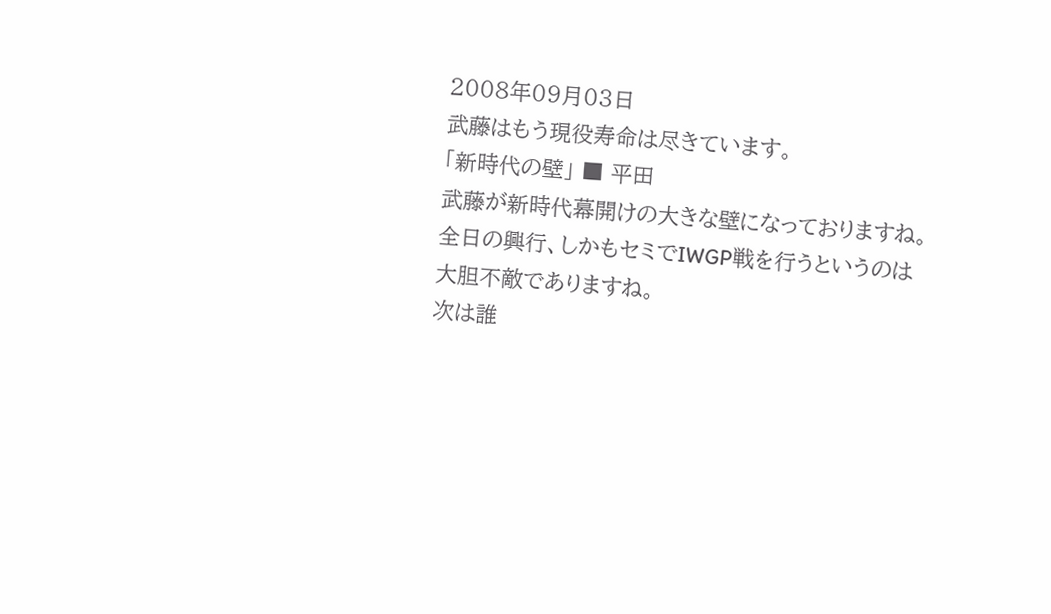2008年09月03日
武藤はもう現役寿命は尽きています。
「新時代の壁」 ■ 平田
武藤が新時代幕開けの大きな壁になっておりますね。
全日の興行、しかもセミでIWGP戦を行うというのは
大胆不敵でありますね。
次は誰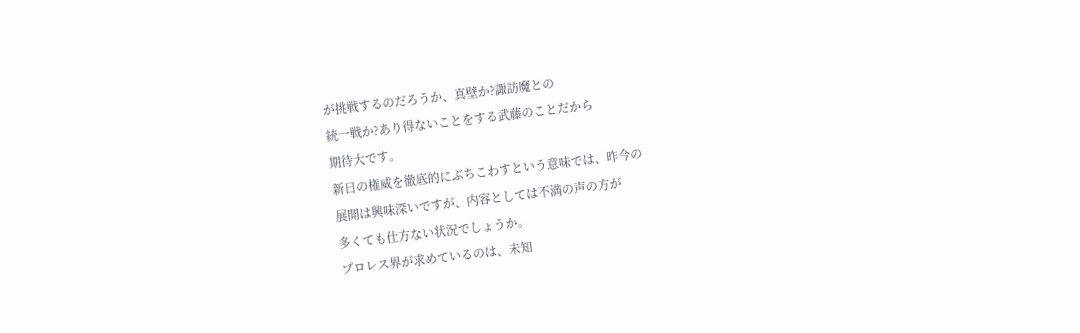が挑戦するのだろうか、真壁か?諏訪魔との
統一戦か?あり得ないことをする武藤のことだから
期待大です。
新日の権威を徹底的にぶちこわすという意味では、昨今の
展開は興味深いですが、内容としては不満の声の方が
多くても仕方ない状況でしょうか。
プロレス界が求めているのは、未知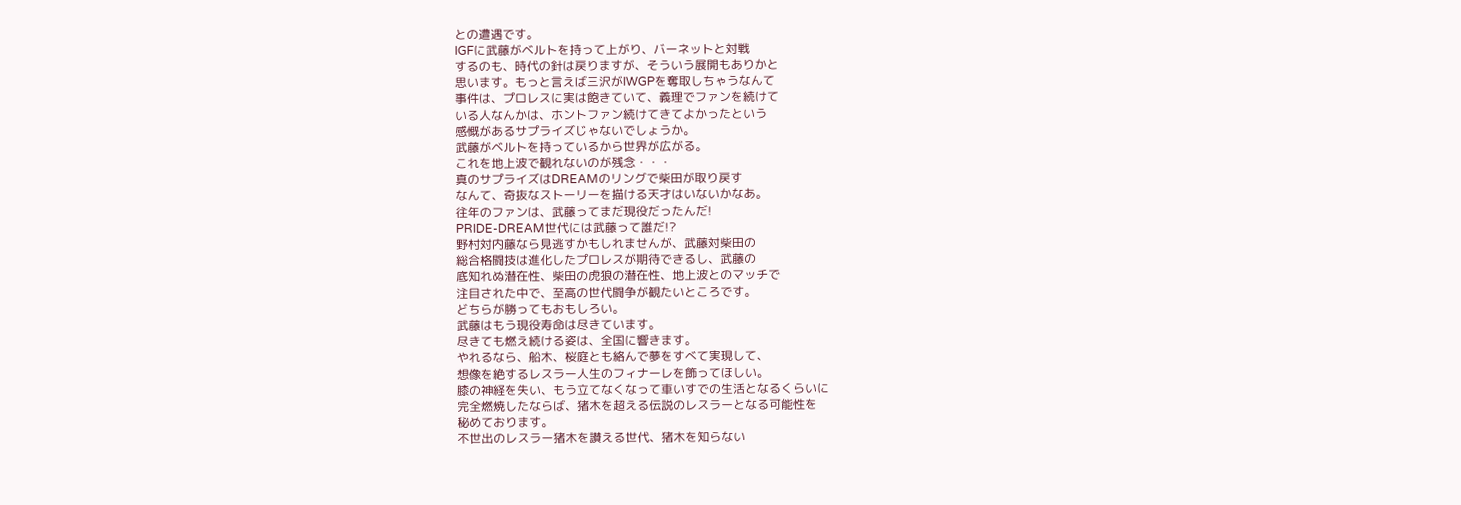との遭遇です。
IGFに武藤がベルトを持って上がり、バーネットと対戦
するのも、時代の針は戻りますが、そういう展開もありかと
思います。もっと言えば三沢がIWGPを奪取しちゃうなんて
事件は、プロレスに実は飽きていて、義理でファンを続けて
いる人なんかは、ホントファン続けてきてよかったという
感慨があるサプライズじゃないでしょうか。
武藤がベルトを持っているから世界が広がる。
これを地上波で観れないのが残念・・・
真のサプライズはDREAMのリングで柴田が取り戻す
なんて、奇抜なストーリーを描ける天才はいないかなあ。
往年のファンは、武藤ってまだ現役だったんだ!
PRIDE-DREAM世代には武藤って誰だ!?
野村対内藤なら見逃すかもしれませんが、武藤対柴田の
総合格闘技は進化したプロレスが期待できるし、武藤の
底知れぬ潜在性、柴田の虎狼の潜在性、地上波とのマッチで
注目された中で、至高の世代闘争が観たいところです。
どちらが勝ってもおもしろい。
武藤はもう現役寿命は尽きています。
尽きても燃え続ける姿は、全国に響きます。
やれるなら、船木、桜庭とも絡んで夢をすべて実現して、
想像を絶するレスラー人生のフィナーレを飾ってほしい。
膝の神経を失い、もう立てなくなって車いすでの生活となるくらいに
完全燃焼したならば、猪木を超える伝説のレスラーとなる可能性を
秘めております。
不世出のレスラー猪木を讃える世代、猪木を知らない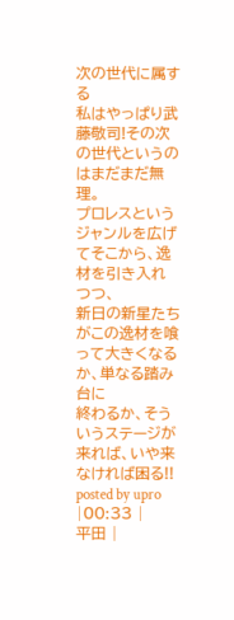次の世代に属する
私はやっぱり武藤敬司!その次の世代というのはまだまだ無理。
プロレスというジャンルを広げてそこから、逸材を引き入れつつ、
新日の新星たちがこの逸材を喰って大きくなるか、単なる踏み台に
終わるか、そういうステージが来れば、いや来なければ困る!!
posted by upro |00:33 |
平田 |